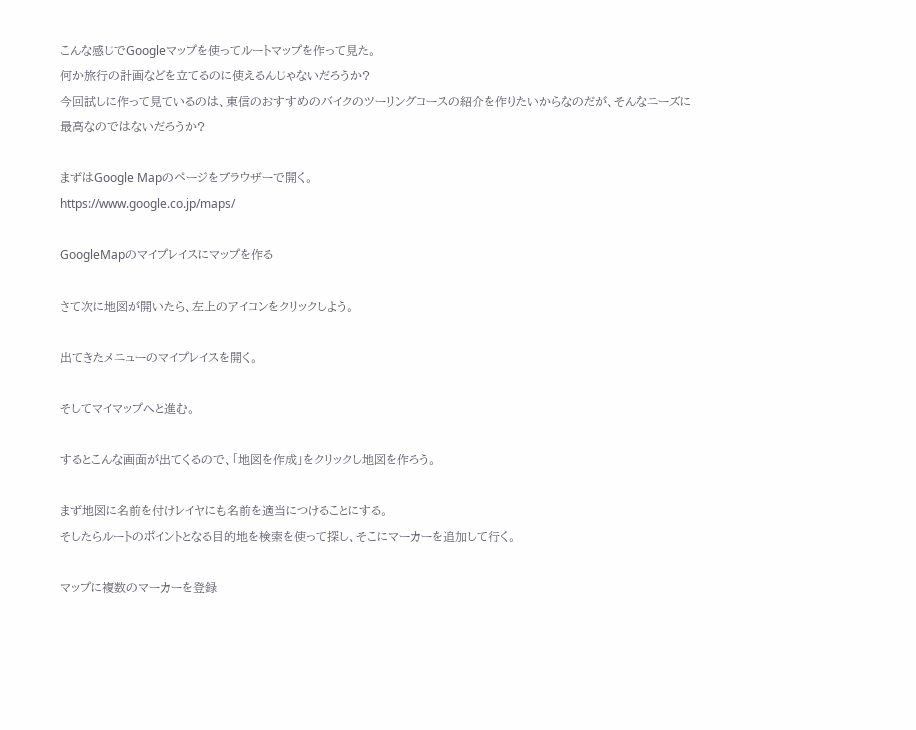こんな感じでGoogleマップを使ってルートマップを作って見た。
何か旅行の計画などを立てるのに使えるんじゃないだろうか?
今回試しに作って見ているのは、東信のおすすめのバイクのツーリングコースの紹介を作りたいからなのだが、そんなニーズに最高なのではないだろうか?

まずはGoogle Mapのページをブラウザーで開く。
https://www.google.co.jp/maps/

GoogleMapのマイプレイスにマップを作る

さて次に地図が開いたら、左上のアイコンをクリックしよう。

出てきたメニューのマイプレイスを開く。

そしてマイマップへと進む。

するとこんな画面が出てくるので、「地図を作成」をクリックし地図を作ろう。

まず地図に名前を付けレイヤにも名前を適当につけることにする。
そしたらルートのポイントとなる目的地を検索を使って探し、そこにマーカーを追加して行く。

マップに複数のマーカーを登録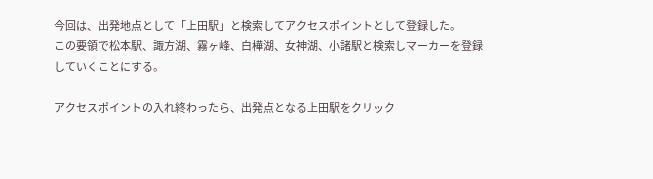今回は、出発地点として「上田駅」と検索してアクセスポイントとして登録した。
この要領で松本駅、諏方湖、霧ヶ峰、白樺湖、女神湖、小諸駅と検索しマーカーを登録していくことにする。

アクセスポイントの入れ終わったら、出発点となる上田駅をクリック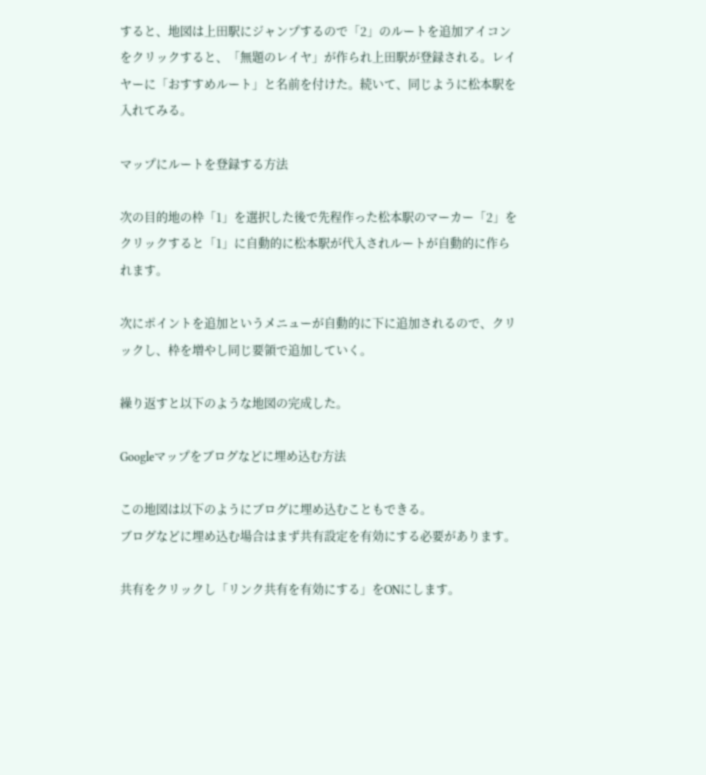すると、地図は上田駅にジャンプするので「2」のルートを追加アイコンをクリックすると、「無題のレイヤ」が作られ上田駅が登録される。レイヤーに「おすすめルート」と名前を付けた。続いて、同じように松本駅を入れてみる。

マップにルートを登録する方法

次の目的地の枠「1」を選択した後で先程作った松本駅のマーカー「2」をクリックすると「1」に自動的に松本駅が代入されルートが自動的に作られます。

次にポイントを追加というメニューが自動的に下に追加されるので、クリックし、枠を増やし同じ要領で追加していく。

繰り返すと以下のような地図の完成した。

Googleマップをブログなどに埋め込む方法

この地図は以下のようにブログに埋め込むこともできる。
ブログなどに埋め込む場合はまず共有設定を有効にする必要があります。

共有をクリックし「リンク共有を有効にする」をONにします。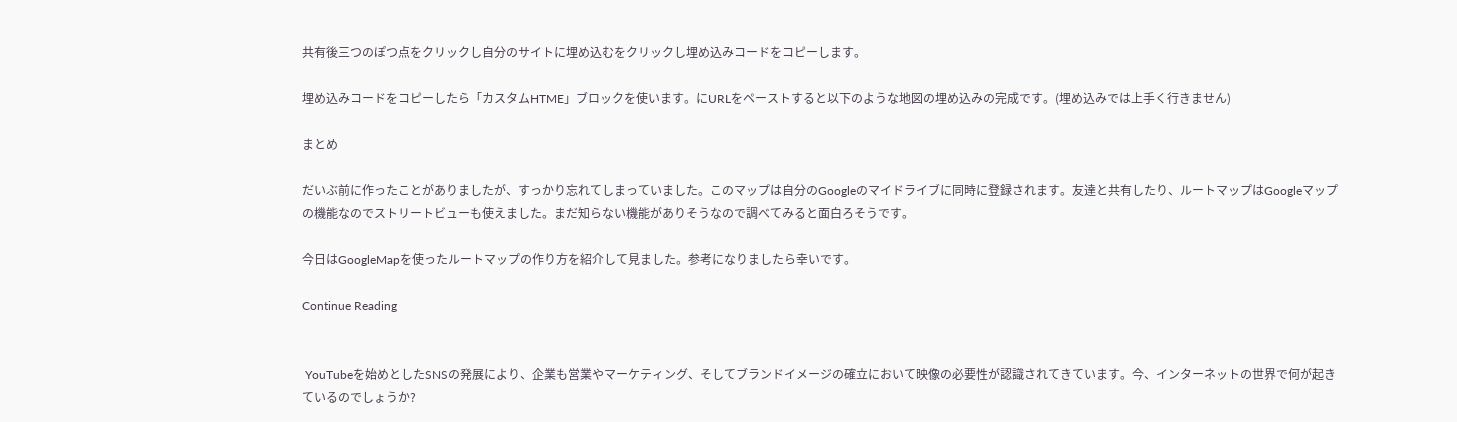共有後三つのぽつ点をクリックし自分のサイトに埋め込むをクリックし埋め込みコードをコピーします。

埋め込みコードをコピーしたら「カスタムHTME」ブロックを使います。にURLをペーストすると以下のような地図の埋め込みの完成です。(埋め込みでは上手く行きません)

まとめ

だいぶ前に作ったことがありましたが、すっかり忘れてしまっていました。このマップは自分のGoogleのマイドライブに同時に登録されます。友達と共有したり、ルートマップはGoogleマップの機能なのでストリートビューも使えました。まだ知らない機能がありそうなので調べてみると面白ろそうです。

今日はGoogleMapを使ったルートマップの作り方を紹介して見ました。参考になりましたら幸いです。

Continue Reading


 YouTubeを始めとしたSNSの発展により、企業も営業やマーケティング、そしてブランドイメージの確立において映像の必要性が認識されてきています。今、インターネットの世界で何が起きているのでしょうか?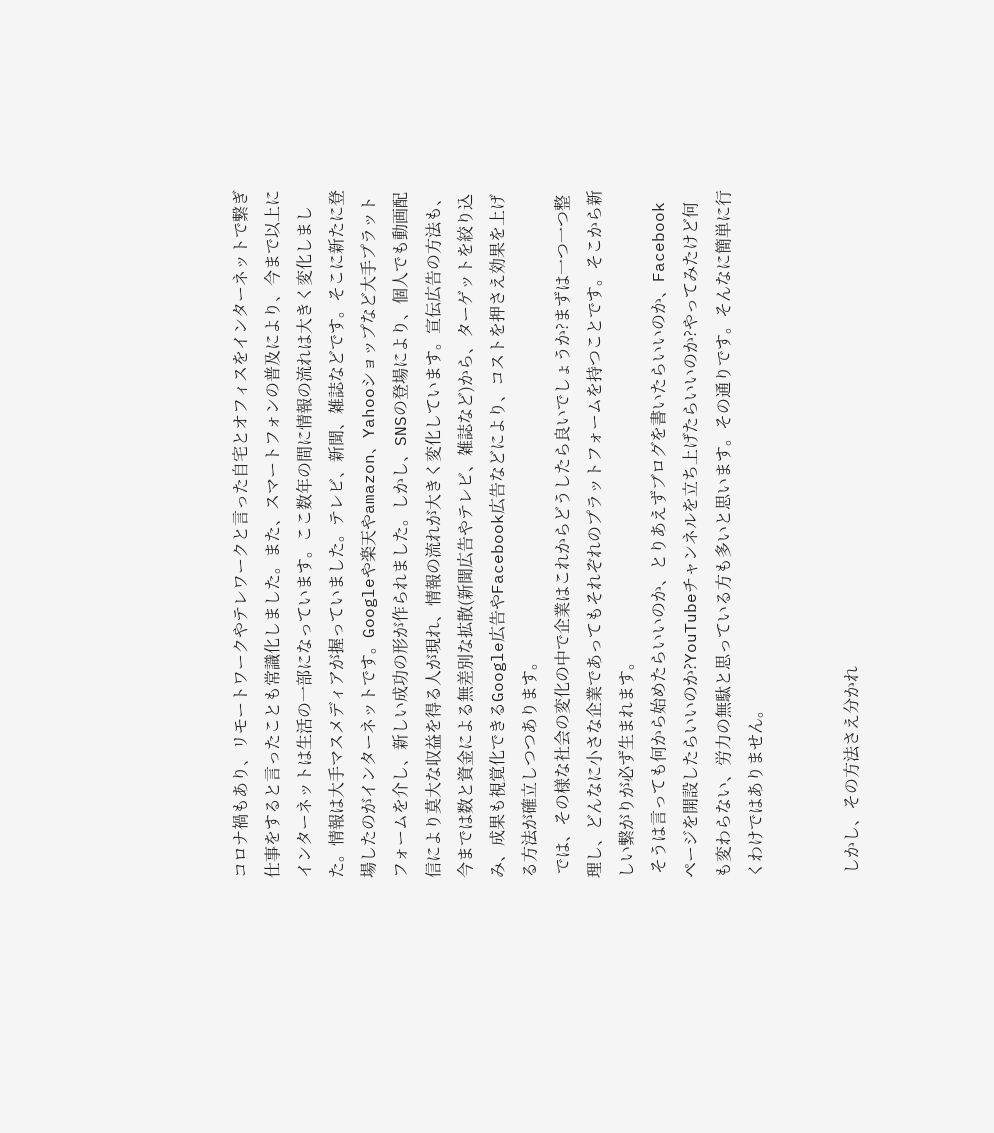コロナ禍もあり、リモートワークやテレワークと言った自宅とオフィスをインターネットで繋ぎ仕事をすると言ったことも常識化しました。また、スマートフォンの普及により、今まで以上にインターネットは生活の一部になっています。ここ数年の間に情報の流れは大きく変化しました。情報は大手マスメディアが握っていました。テレビ、新聞、雑誌などです。そこに新たに登場したのがインターネットです。Googleや楽天やamazon、Yahooショップなど大手プラットフォームを介し、新しい成功の形が作られました。しかし、SNSの登場により、個人でも動画配信により莫大な収益を得る人が現れ、情報の流れが大きく変化しています。宣伝広告の方法も、今までは数と資金による無差別な拡散(新聞広告やテレビ、雑誌など)から、ターゲットを絞り込み、成果も視覚化できるGoogle広告やFacebook広告などにより、コストを押さえ効果を上げる方法が確立しつつあります。
 では、その様な社会の変化の中で企業はこれからどうしたら良いでしょうか?まずは一つ一つ整理し、どんなに小さな企業であってもそれぞれのプラットフォームを持つことです。そこから新しい繋がりが必ず生まれます。
 そうは言っても何から始めたらいいのか、とりあえずブログを書いたらいいのか、Facebookページを開設したらいいのか?YouTubeチャンネルを立ち上げたらいいのか?やってみたけど何も変わらない、労力の無駄と思っている方も多いと思います。その通りです。そんなに簡単に行くわけではありません。


 しかし、その方法さえ分かれ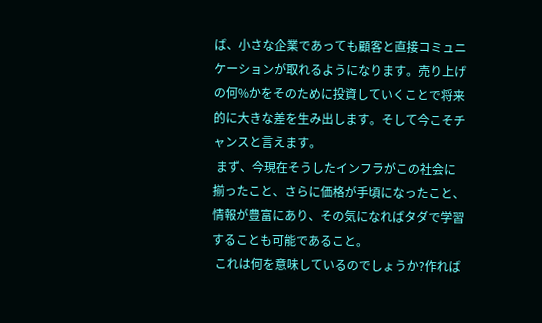ば、小さな企業であっても顧客と直接コミュニケーションが取れるようになります。売り上げの何%かをそのために投資していくことで将来的に大きな差を生み出します。そして今こそチャンスと言えます。
 まず、今現在そうしたインフラがこの社会に揃ったこと、さらに価格が手頃になったこと、情報が豊富にあり、その気になればタダで学習することも可能であること。
 これは何を意味しているのでしょうか?作れば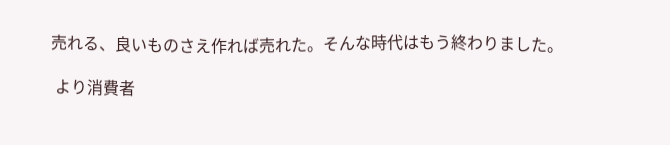売れる、良いものさえ作れば売れた。そんな時代はもう終わりました。

 より消費者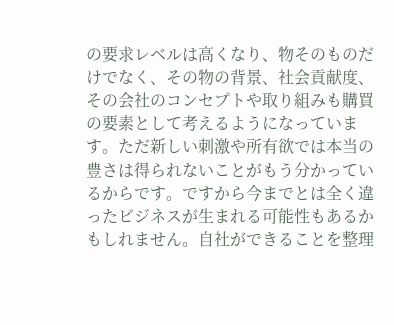の要求レベルは高くなり、物そのものだけでなく、その物の背景、社会貢献度、その会社のコンセプトや取り組みも購買の要素として考えるようになっています。ただ新しい刺激や所有欲では本当の豊さは得られないことがもう分かっているからです。ですから今までとは全く違ったビジネスが生まれる可能性もあるかもしれません。自社ができることを整理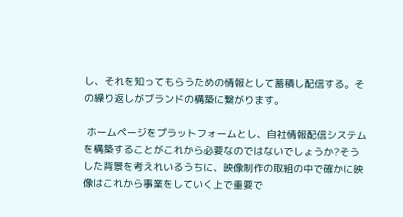し、それを知ってもらうための情報として蓄積し配信する。その繰り返しがブランドの構築に繋がります。

 ホームページをプラットフォームとし、自社情報配信システムを構築することがこれから必要なのではないでしょうか?そうした背景を考えれいるうちに、映像制作の取組の中で確かに映像はこれから事業をしていく上で重要で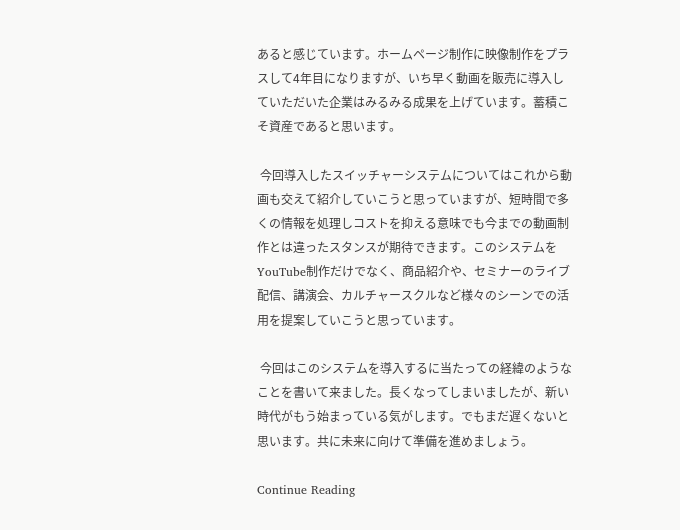あると感じています。ホームページ制作に映像制作をプラスして4年目になりますが、いち早く動画を販売に導入していただいた企業はみるみる成果を上げています。蓄積こそ資産であると思います。

 今回導入したスイッチャーシステムについてはこれから動画も交えて紹介していこうと思っていますが、短時間で多くの情報を処理しコストを抑える意味でも今までの動画制作とは違ったスタンスが期待できます。このシステムをYouTube制作だけでなく、商品紹介や、セミナーのライブ配信、講演会、カルチャースクルなど様々のシーンでの活用を提案していこうと思っています。

 今回はこのシステムを導入するに当たっての経緯のようなことを書いて来ました。長くなってしまいましたが、新い時代がもう始まっている気がします。でもまだ遅くないと思います。共に未来に向けて準備を進めましょう。

Continue Reading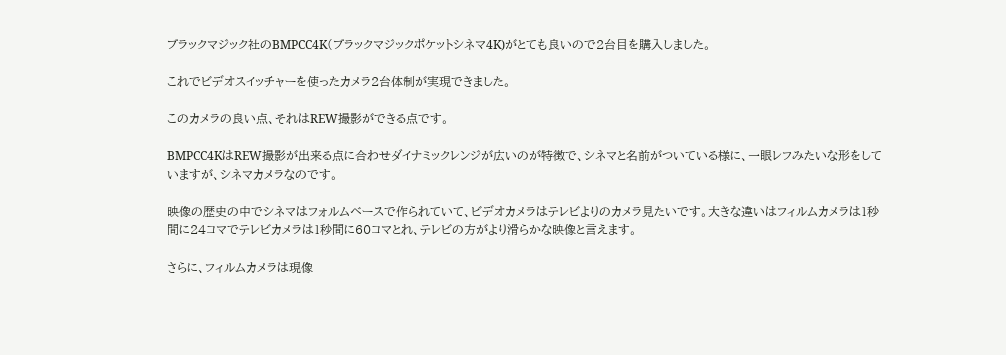ブラックマジック社のBMPCC4K(ブラックマジックポケットシネマ4K)がとても良いので2台目を購入しました。

これでビデオスイッチャーを使ったカメラ2台体制が実現できました。

このカメラの良い点、それはREW撮影ができる点です。

BMPCC4KはREW撮影が出来る点に合わせダイナミックレンジが広いのが特徴で、シネマと名前がついている様に、一眼レフみたいな形をしていますが、シネマカメラなのです。

映像の歴史の中でシネマはフォルムベースで作られていて、ビデオカメラはテレビよりのカメラ見たいです。大きな違いはフィルムカメラは1秒間に24コマでテレビカメラは1秒間に60コマとれ、テレビの方がより滑らかな映像と言えます。

さらに、フィルムカメラは現像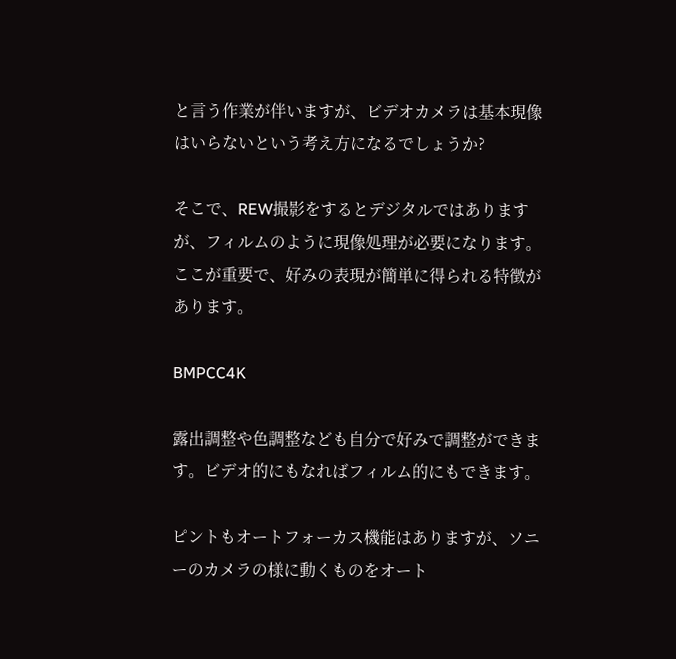と言う作業が伴いますが、ビデオカメラは基本現像はいらないという考え方になるでしょうか?

そこで、REW撮影をするとデジタルではありますが、フィルムのように現像処理が必要になります。ここが重要で、好みの表現が簡単に得られる特徴があります。

BMPCC4K

露出調整や色調整なども自分で好みで調整ができます。ビデオ的にもなればフィルム的にもできます。

ピントもオートフォーカス機能はありますが、ソニーのカメラの様に動くものをオート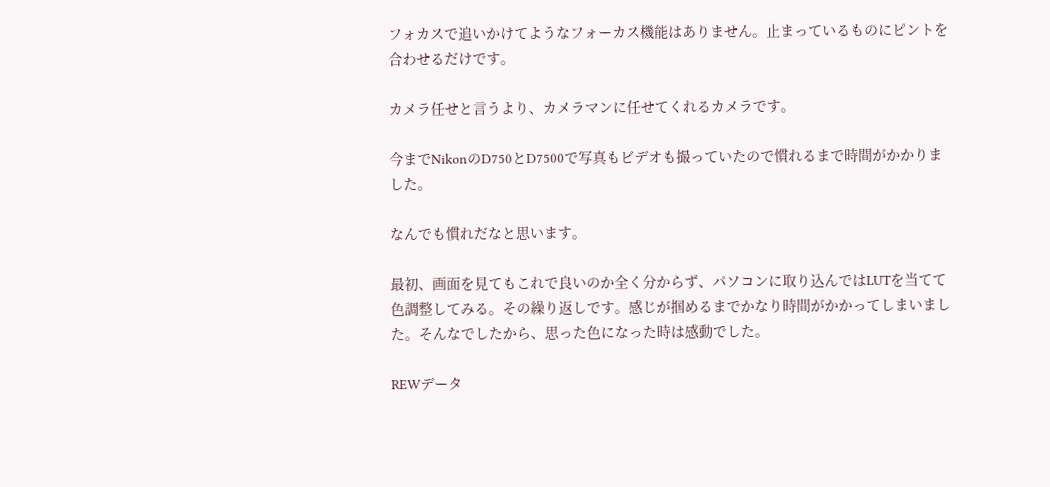フォカスで追いかけてようなフォーカス機能はありません。止まっているものにピントを合わせるだけです。

カメラ任せと言うより、カメラマンに任せてくれるカメラです。

今までNikonのD750とD7500で写真もビデオも撮っていたので慣れるまで時間がかかりました。

なんでも慣れだなと思います。

最初、画面を見てもこれで良いのか全く分からず、パソコンに取り込んではLUTを当てて色調整してみる。その繰り返しです。感じが掴めるまでかなり時間がかかってしまいました。そんなでしたから、思った色になった時は感動でした。

REWデータ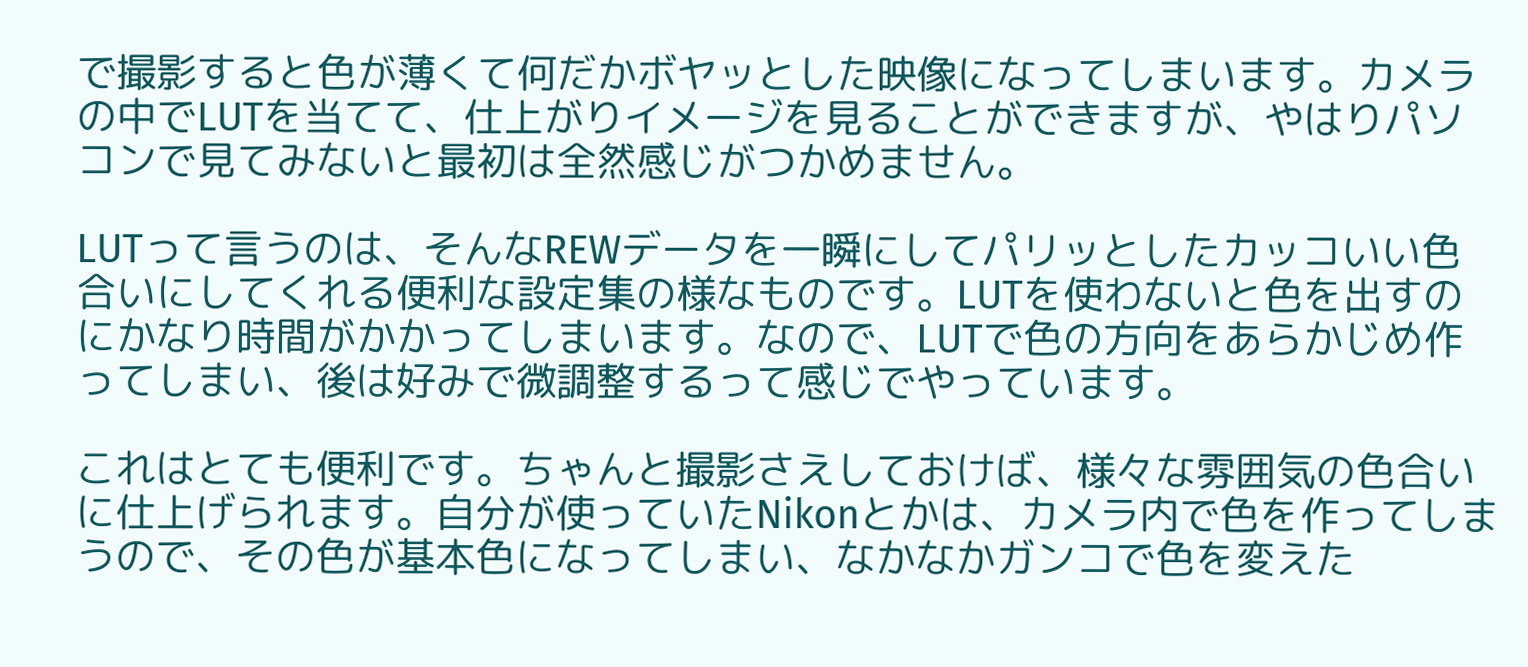で撮影すると色が薄くて何だかボヤッとした映像になってしまいます。カメラの中でLUTを当てて、仕上がりイメージを見ることができますが、やはりパソコンで見てみないと最初は全然感じがつかめません。

LUTって言うのは、そんなREWデータを一瞬にしてパリッとしたカッコいい色合いにしてくれる便利な設定集の様なものです。LUTを使わないと色を出すのにかなり時間がかかってしまいます。なので、LUTで色の方向をあらかじめ作ってしまい、後は好みで微調整するって感じでやっています。

これはとても便利です。ちゃんと撮影さえしておけば、様々な雰囲気の色合いに仕上げられます。自分が使っていたNikonとかは、カメラ内で色を作ってしまうので、その色が基本色になってしまい、なかなかガンコで色を変えた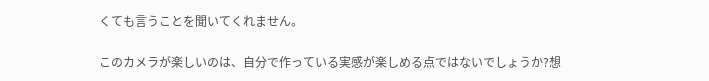くても言うことを聞いてくれません。

このカメラが楽しいのは、自分で作っている実感が楽しめる点ではないでしょうか?想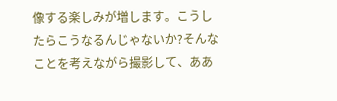像する楽しみが増します。こうしたらこうなるんじゃないか?そんなことを考えながら撮影して、ああ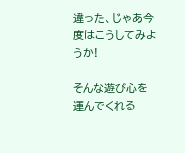違った、じゃあ今度はこうしてみようか!

そんな遊び心を運んでくれる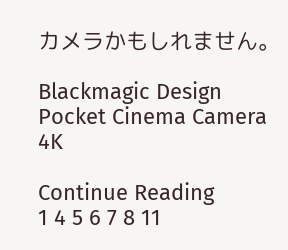カメラかもしれません。

Blackmagic Design Pocket Cinema Camera 4K

Continue Reading
1 4 5 6 7 8 11